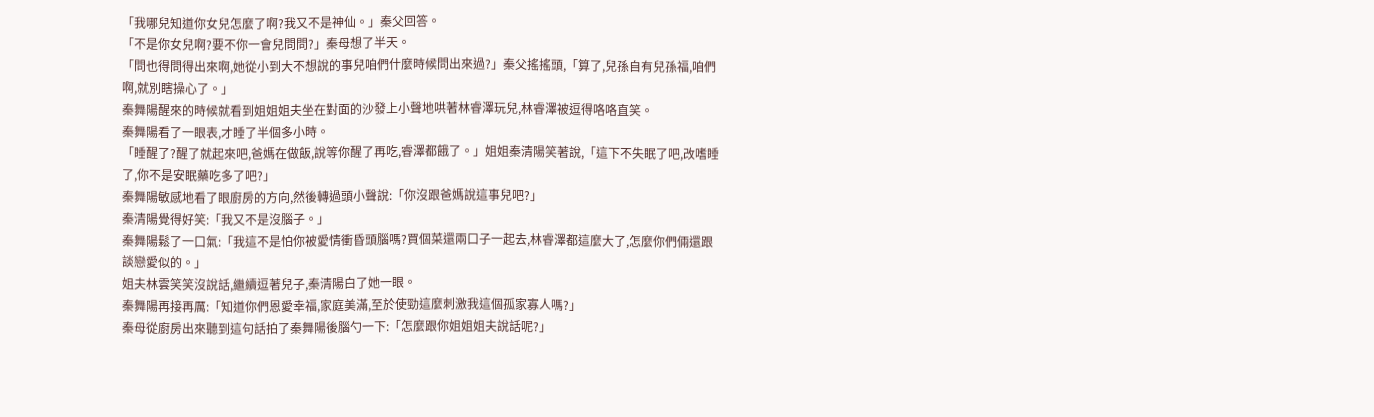「我哪兒知道你女兒怎麼了啊?我又不是神仙。」秦父回答。
「不是你女兒啊?要不你一會兒問問?」秦母想了半天。
「問也得問得出來啊,她從小到大不想說的事兒咱們什麼時候問出來過?」秦父搖搖頭,「算了,兒孫自有兒孫福,咱們啊,就別瞎操心了。」
秦舞陽醒來的時候就看到姐姐姐夫坐在對面的沙發上小聲地哄著林睿澤玩兒,林睿澤被逗得咯咯直笑。
秦舞陽看了一眼表,才睡了半個多小時。
「睡醒了?醒了就起來吧,爸媽在做飯,說等你醒了再吃,睿澤都餓了。」姐姐秦清陽笑著說,「這下不失眠了吧,改嗜睡了,你不是安眠藥吃多了吧?」
秦舞陽敏感地看了眼廚房的方向,然後轉過頭小聲說:「你沒跟爸媽說這事兒吧?」
秦清陽覺得好笑:「我又不是沒腦子。」
秦舞陽鬆了一口氣:「我這不是怕你被愛情衝昏頭腦嗎?買個菜還兩口子一起去,林睿澤都這麼大了,怎麼你們倆還跟談戀愛似的。」
姐夫林雲笑笑沒說話,繼續逗著兒子,秦清陽白了她一眼。
秦舞陽再接再厲:「知道你們恩愛幸福,家庭美滿,至於使勁這麼刺激我這個孤家寡人嗎?」
秦母從廚房出來聽到這句話拍了秦舞陽後腦勺一下:「怎麼跟你姐姐姐夫說話呢?」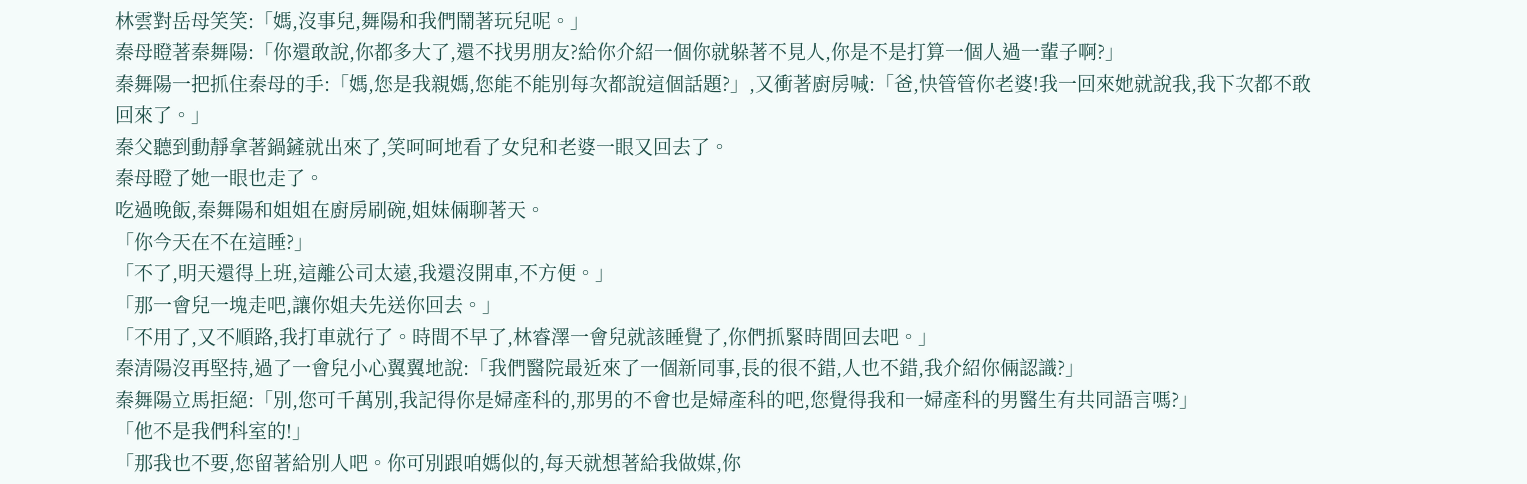林雲對岳母笑笑:「媽,沒事兒,舞陽和我們鬧著玩兒呢。」
秦母瞪著秦舞陽:「你還敢說,你都多大了,還不找男朋友?給你介紹一個你就躲著不見人,你是不是打算一個人過一輩子啊?」
秦舞陽一把抓住秦母的手:「媽,您是我親媽,您能不能別每次都說這個話題?」,又衝著廚房喊:「爸,快管管你老婆!我一回來她就說我,我下次都不敢回來了。」
秦父聽到動靜拿著鍋鏟就出來了,笑呵呵地看了女兒和老婆一眼又回去了。
秦母瞪了她一眼也走了。
吃過晚飯,秦舞陽和姐姐在廚房刷碗,姐妹倆聊著天。
「你今天在不在這睡?」
「不了,明天還得上班,這離公司太遠,我還沒開車,不方便。」
「那一會兒一塊走吧,讓你姐夫先送你回去。」
「不用了,又不順路,我打車就行了。時間不早了,林睿澤一會兒就該睡覺了,你們抓緊時間回去吧。」
秦清陽沒再堅持,過了一會兒小心翼翼地說:「我們醫院最近來了一個新同事,長的很不錯,人也不錯,我介紹你倆認識?」
秦舞陽立馬拒絕:「別,您可千萬別,我記得你是婦產科的,那男的不會也是婦產科的吧,您覺得我和一婦產科的男醫生有共同語言嗎?」
「他不是我們科室的!」
「那我也不要,您留著給別人吧。你可別跟咱媽似的,每天就想著給我做媒,你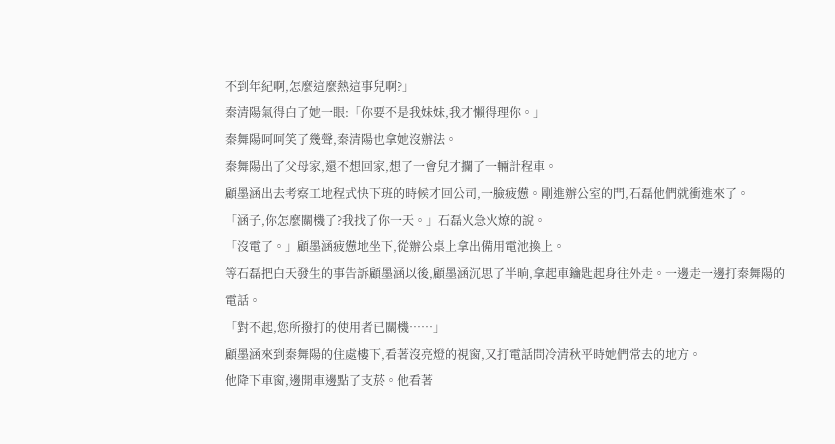不到年紀啊,怎麼這麼熱這事兒啊?」
秦清陽氣得白了她一眼:「你要不是我妹妹,我才懶得理你。」
秦舞陽呵呵笑了幾聲,秦清陽也拿她沒辦法。
秦舞陽出了父母家,還不想回家,想了一會兒才攔了一輛計程車。
顧墨涵出去考察工地程式快下班的時候才回公司,一臉疲憊。剛進辦公室的門,石磊他們就衝進來了。
「涵子,你怎麼關機了?我找了你一天。」石磊火急火燎的說。
「沒電了。」顧墨涵疲憊地坐下,從辦公桌上拿出備用電池換上。
等石磊把白天發生的事告訴顧墨涵以後,顧墨涵沉思了半晌,拿起車鑰匙起身往外走。一邊走一邊打秦舞陽的電話。
「對不起,您所撥打的使用者已關機……」
顧墨涵來到秦舞陽的住處樓下,看著沒亮燈的視窗,又打電話問冷清秋平時她們常去的地方。
他降下車窗,邊開車邊點了支菸。他看著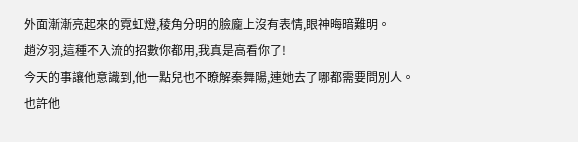外面漸漸亮起來的霓虹燈,稜角分明的臉龐上沒有表情,眼神晦暗難明。
趙汐羽,這種不入流的招數你都用,我真是高看你了!
今天的事讓他意識到,他一點兒也不瞭解秦舞陽,連她去了哪都需要問別人。也許他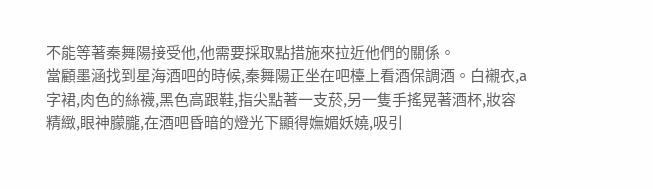不能等著秦舞陽接受他,他需要採取點措施來拉近他們的關係。
當顧墨涵找到星海酒吧的時候,秦舞陽正坐在吧檯上看酒保調酒。白襯衣,a字裙,肉色的絲襪,黑色高跟鞋,指尖點著一支菸,另一隻手搖晃著酒杯,妝容精緻,眼神朦朧,在酒吧昏暗的燈光下顯得嫵媚妖嬈,吸引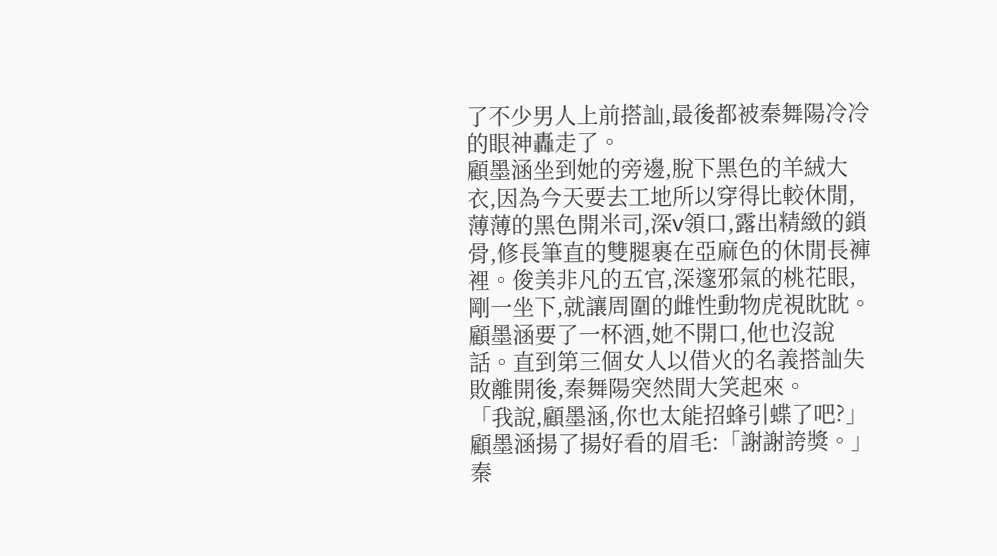了不少男人上前搭訕,最後都被秦舞陽冷冷的眼神轟走了。
顧墨涵坐到她的旁邊,脫下黑色的羊絨大衣,因為今天要去工地所以穿得比較休閒,薄薄的黑色開米司,深v領口,露出精緻的鎖骨,修長筆直的雙腿裹在亞麻色的休閒長褲裡。俊美非凡的五官,深邃邪氣的桃花眼,剛一坐下,就讓周圍的雌性動物虎視眈眈。
顧墨涵要了一杯酒,她不開口,他也沒說話。直到第三個女人以借火的名義搭訕失敗離開後,秦舞陽突然間大笑起來。
「我說,顧墨涵,你也太能招蜂引蝶了吧?」
顧墨涵揚了揚好看的眉毛:「謝謝誇獎。」
秦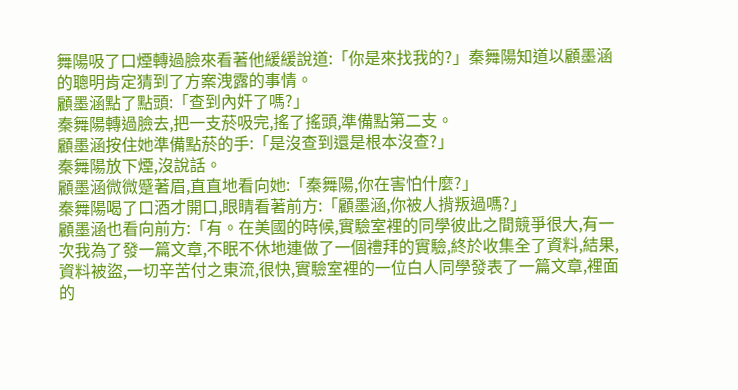舞陽吸了口煙轉過臉來看著他緩緩說道:「你是來找我的?」秦舞陽知道以顧墨涵的聰明肯定猜到了方案洩露的事情。
顧墨涵點了點頭:「查到內奸了嗎?」
秦舞陽轉過臉去,把一支菸吸完,搖了搖頭,準備點第二支。
顧墨涵按住她準備點菸的手:「是沒查到還是根本沒查?」
秦舞陽放下煙,沒說話。
顧墨涵微微蹙著眉,直直地看向她:「秦舞陽,你在害怕什麼?」
秦舞陽喝了口酒才開口,眼睛看著前方:「顧墨涵,你被人揹叛過嗎?」
顧墨涵也看向前方:「有。在美國的時候,實驗室裡的同學彼此之間競爭很大,有一次我為了發一篇文章,不眠不休地連做了一個禮拜的實驗,終於收集全了資料,結果,資料被盜,一切辛苦付之東流,很快,實驗室裡的一位白人同學發表了一篇文章,裡面的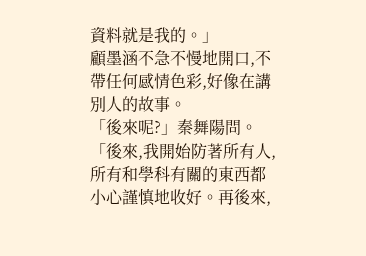資料就是我的。」
顧墨涵不急不慢地開口,不帶任何感情色彩,好像在講別人的故事。
「後來呢?」秦舞陽問。
「後來,我開始防著所有人,所有和學科有關的東西都小心謹慎地收好。再後來,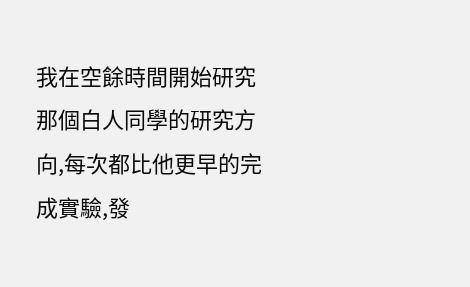我在空餘時間開始研究那個白人同學的研究方向,每次都比他更早的完成實驗,發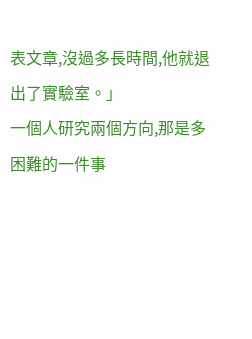表文章,沒過多長時間,他就退出了實驗室。」
一個人研究兩個方向,那是多困難的一件事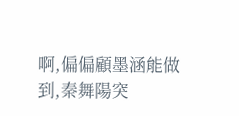啊,偏偏顧墨涵能做到,秦舞陽突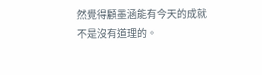然覺得顧墨涵能有今天的成就不是沒有道理的。